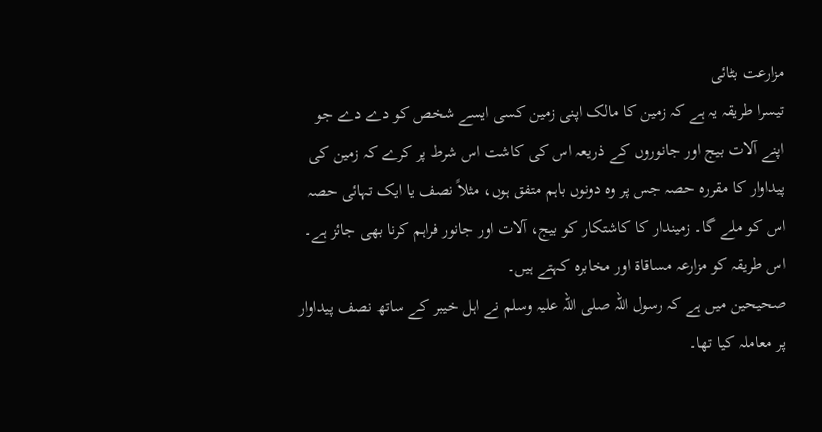مزارعت بٹائی
تیسرا طریقہ یہ ہے کہ زمین کا مالک اپنی زمین کسی ایسے شخص کو دے دے جو اپنے آلات بیج اور جانوروں کے ذریعہ اس کی کاشت اس شرط پر کرے کہ زمین کی پیداوار کا مقررہ حصہ جس پر وہ دونوں باہم متفق ہوں، مثلاً نصف یا ایک تہائی حصہ اس کو ملے گا۔ زمیندار کا کاشتکار کو بیج، آلات اور جانور فراہم کرنا بھی جائز ہے۔ اس طریقہ کو مزارعہ مساقاۃ اور مخابرہ کہتے ہیں۔
صحیحین میں ہے کہ رسول اللہ صلی اللہ علیہ وسلم نے اہل خیبر کے ساتھ نصف پیداوار پر معاملہ کیا تھا۔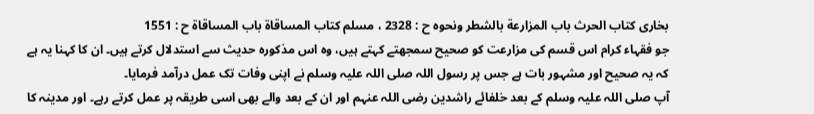بخاری کتاب الحرث باب المزارعة بالشطر ونحوه ح : 2328 ، مسلم كتاب المساقاة باب المساقاة ح : 1551
جو فقہاء کرام اس قسم کی مزارعت کو صحیح سمجھتے کہتے ہیں، وہ اس مذکورہ حدیث سے استدلال کرتے ہیں۔ ان کا کہنا یہ ہے کہ یہ صحیح اور مشہور بات ہے جس پر رسول اللہ صلی اللہ علیہ وسلم نے اپنی وفات تک عمل درآمد فرمایا۔
آپ صلی اللہ علیہ وسلم کے بعد خلفائے راشدین رضی اللہ عنہم اور ان کے بعد والے بھی اسی طریقہ پر عمل کرتے رہے۔ اور مدینہ کا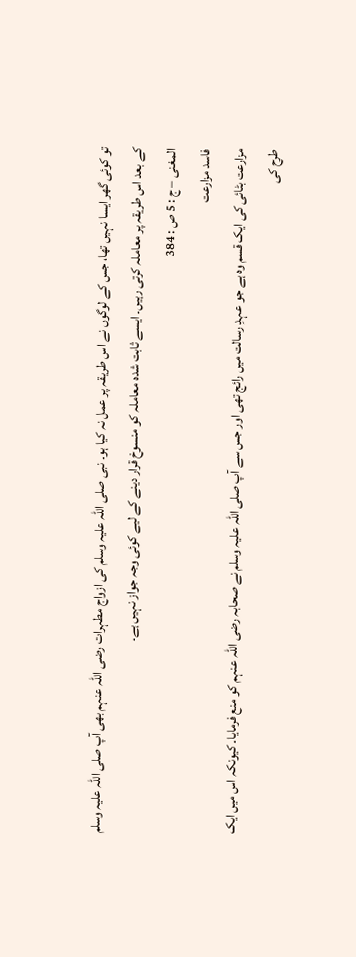تو کوئی گھر ایسا نہیں تھا، جس کے لوگوں نے اس طریقہ پر عمل نہ کیا ہو۔ نبی صلی اللہ علیہ وسلم کی ازواج مطہرات رضی اللہ عنہم بھی آپ صلی اللہ علیہ وسلم کے بعد اس طریقہ پر معاملہ کرتی رہیں۔ ایسے ثابت شدہ معاملہ کو منسوخ قرار دینے کے لیے کوئی وجہ جواز نہیں ہے۔
المغنى – ج : 5 ص : 384
فاسد مزارعت
مزارعت بٹائی کی ایک قسم وہ ہے جو عہدِ رسالت میں رائج تھی اور جس سے آپ صلی اللہ علیہ وسلم نے صحابہ رضی اللہ عنہم کو منع فرمایا۔ کیونکہ اس میں ایک طرح کی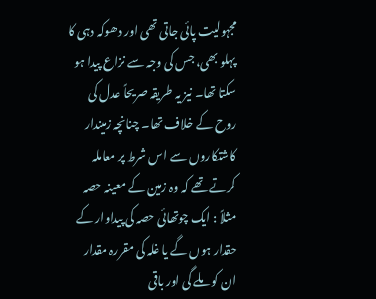مجہولیت پائی جاتی تھی اور دھوکہ دہی کا پہلو بھی، جس کی وجہ سے نزاع پیدا ہو سکتا تھا۔ نیز یہ طریقہ صریحاً عدل کی روح کے خلاف تھا۔ چنانچہ زمیندار کاشتکاروں سے اس شرط پر معاملہ کرتے تھے کہ وہ زمین کے معینہ حصہ مثلاً : ایک چوتھائی حصہ کی پیداوار کے حقدار ہوں گے یا غلہ کی مقررہ مقدار ان کو ملے گی اور باقی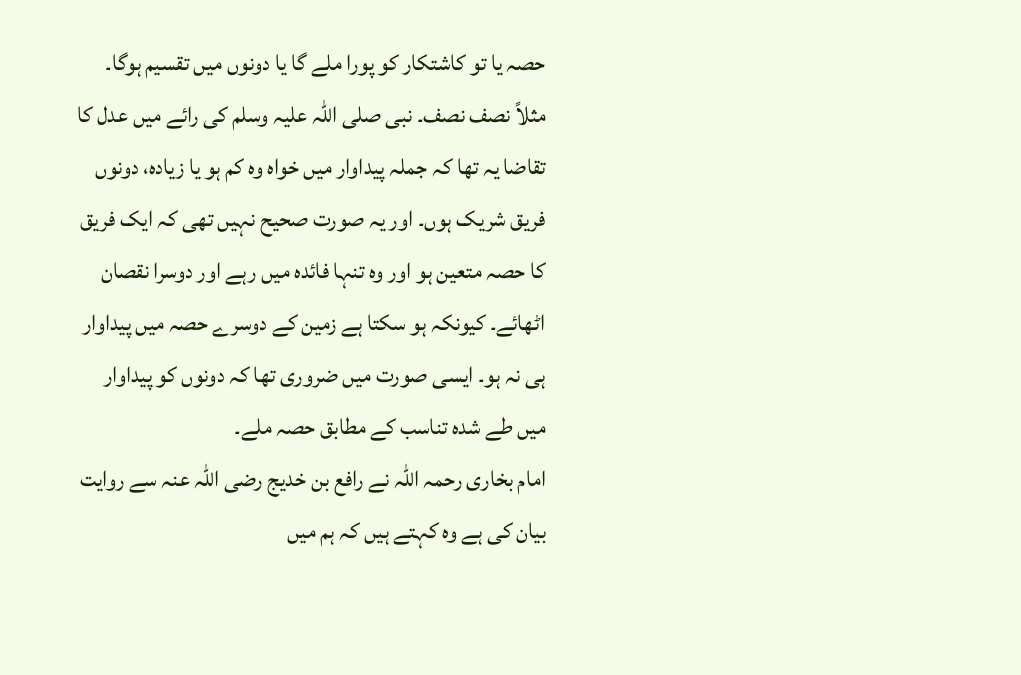حصہ یا تو کاشتکار کو پورا ملے گا یا دونوں میں تقسیم ہوگا۔ مثلاً نصف نصف۔ نبی صلی اللہ علیہ وسلم کی رائے میں عدل کا تقاضا یہ تھا کہ جملہ پیداوار میں خواہ وہ کم ہو یا زیادہ، دونوں فریق شریک ہوں۔ اور یہ صورت صحیح نہیں تھی کہ ایک فریق کا حصہ متعین ہو اور وہ تنہا فائدہ میں رہے اور دوسرا نقصان اٹھائے۔ کیونکہ ہو سکتا ہے زمین کے دوسرے حصہ میں پیداوار ہی نہ ہو۔ ایسی صورت میں ضروری تھا کہ دونوں کو پیداوار میں طے شدہ تناسب کے مطابق حصہ ملے۔
امام بخاری رحمہ اللہ نے رافع بن خدیج رضی اللہ عنہ سے روایت بیان کی ہے وہ کہتے ہیں کہ ہم میں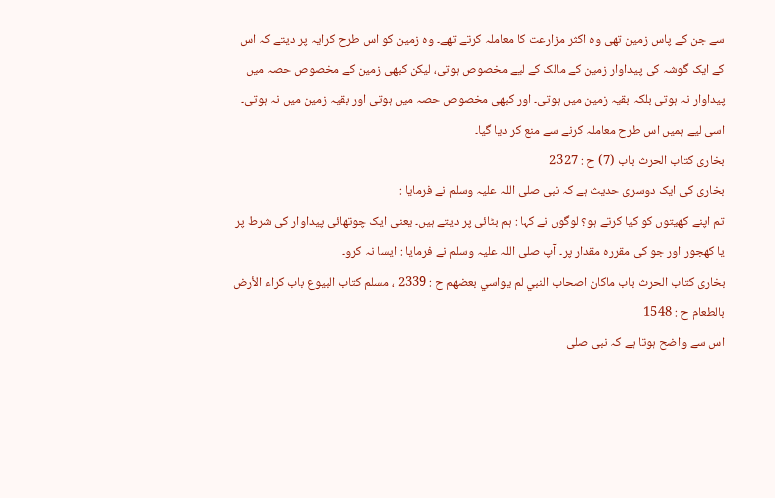سے جن کے پاس زمین تھی وہ اکثر مزارعت کا معاملہ کرتے تھے۔ وہ زمین کو اس طرح کرایہ پر دیتے کہ اس کے ایک گوشہ کی پیداوار زمین کے مالک کے لیے مخصوص ہوتی، لیکن کبھی زمین کے مخصوص حصہ میں پیداوار نہ ہوتی بلکہ بقیہ زمین میں ہوتی۔ اور کبھی مخصوص حصہ میں ہوتی اور بقیہ زمین میں نہ ہوتی۔ اسی لیے ہمیں اس طرح معاملہ کرنے سے منع کر دیا گیا۔
بخاری کتاب الحرث باب (7) ح : 2327
بخاری کی ایک دوسری حدیث ہے کہ نبی صلی اللہ علیہ وسلم نے فرمایا :
تم اپنے کھیتوں کو کیا کرتے ہو؟ لوگوں نے کہا : ہم بٹائی پر دیتے ہیں۔ یعنی ایک چوتھائی پیداوار کی شرط پر یا کھجور اور جو کی مقررہ مقدار پر۔ آپ صلی اللہ علیہ وسلم نے فرمایا : ایسا نہ کرو۔
بخاری کتاب الحرث باب ماكان اصحاب النبي لم يواسي بعضهم ح : 2339 ، مسلم كتاب البيوع باب كراء الأرض بالطعام ح : 1548
اس سے واضح ہوتا ہے کہ نبی صلی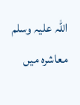اللہ علیہ وسلم معاشرہ میں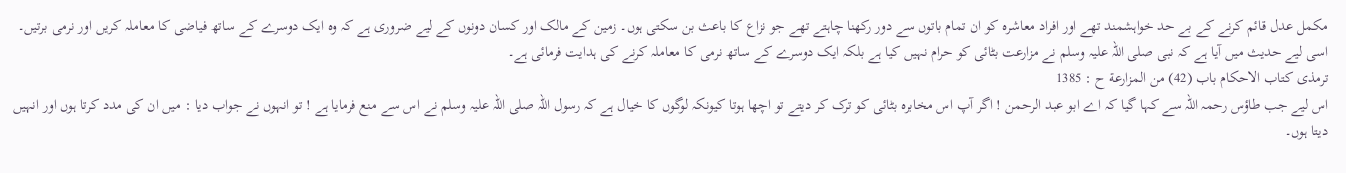مکمل عدل قائم کرنے کے بے حد خواہشمند تھے اور افراد معاشرہ کو ان تمام باتوں سے دور رکھنا چاہتے تھے جو نزاع کا باعث بن سکتی ہوں۔ زمین کے مالک اور کسان دونوں کے لیے ضروری ہے کہ وہ ایک دوسرے کے ساتھ فیاضی کا معاملہ کریں اور نرمی برتیں۔ اسی لیے حدیث میں آیا ہے کہ نبی صلی اللہ علیہ وسلم نے مزارعت بٹائی کو حرام نہیں کیا ہے بلکہ ایک دوسرے کے ساتھ نرمی کا معاملہ کرنے کی ہدایت فرمائی ہے۔
ترمذی کتاب الاحكام باب (42) من المزارعة ح : 1385
اس لیے جب طاؤس رحمہ اللہ سے کہا گیا کہ اے ابو عبد الرحمن ! اگر آپ اس مخابرہ بٹائی کو ترک کر دیتے تو اچھا ہوتا کیونکہ لوگوں کا خیال ہے کہ رسول اللہ صلی اللہ علیہ وسلم نے اس سے منع فرمایا ہے ! تو انہوں نے جواب دیا : میں ان کی مدد کرتا ہوں اور انہیں دیتا ہوں۔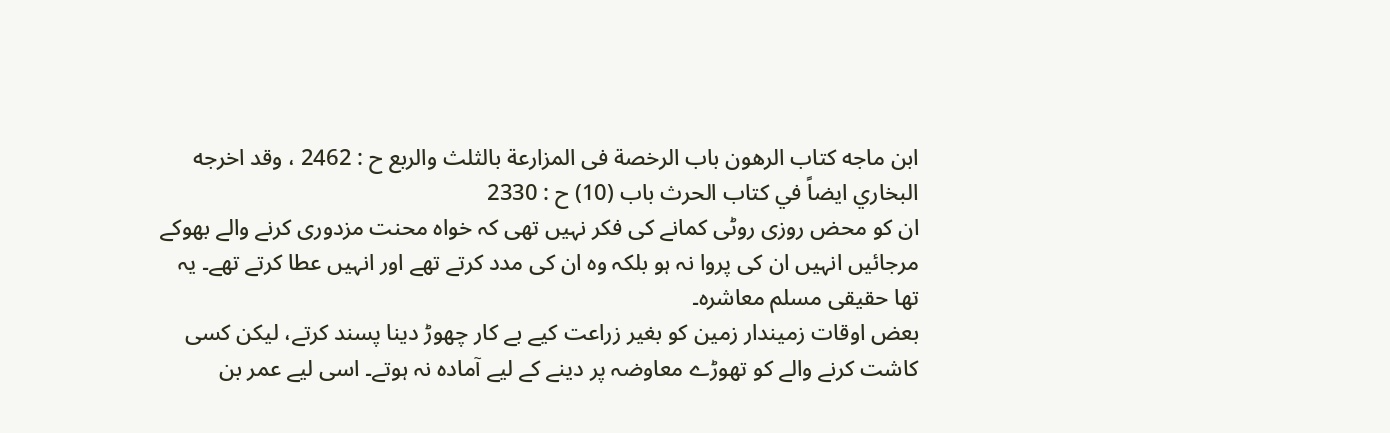ابن ماجه كتاب الرهون باب الرخصة فى المزارعة بالثلث والربع ح : 2462 ، وقد اخرجه البخاري ايضاً في كتاب الحرث باب (10) ح : 2330
ان کو محض روزی روٹی کمانے کی فکر نہیں تھی کہ خواہ محنت مزدوری کرنے والے بھوکے مرجائیں انہیں ان کی پروا نہ ہو بلکہ وہ ان کی مدد کرتے تھے اور انہیں عطا کرتے تھے۔ یہ تھا حقیقی مسلم معاشرہ۔
بعض اوقات زمیندار زمین کو بغیر زراعت کیے بے کار چھوڑ دینا پسند کرتے، لیکن کسی کاشت کرنے والے کو تھوڑے معاوضہ پر دینے کے لیے آمادہ نہ ہوتے۔ اسی لیے عمر بن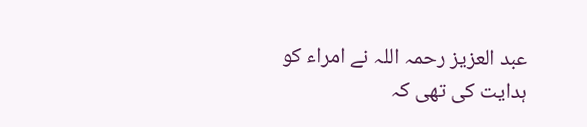عبد العزیز رحمہ اللہ نے امراء کو ہدایت کی تھی کہ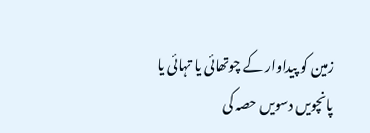زمین کو پیداوار کے چوتھائی یا تہائی یا پانچویں دسویں حصہ کی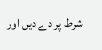شرط پر دے دیں اور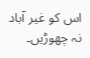اس کو غیر آباد نہ چھوڑیں۔